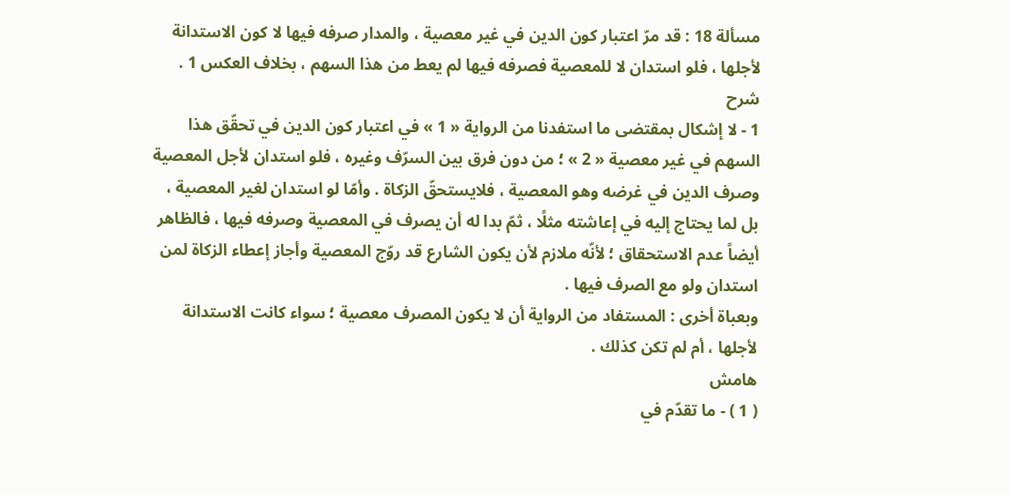مسألة 18 : قد مرّ اعتبار كون الدين في غير معصية ، والمدار صرفه فيها لا كون الاستدانة لأجلها ، فلو استدان لا للمعصية فصرفه فيها لم يعط من هذا السهم ، بخلاف العكس 1 .
شرح
1 - لا إشكال بمقتضى ما استفدنا من الرواية « 1 » في اعتبار كون الدين في تحقّق هذا السهم في غير معصية « 2 » ؛ من دون فرق بين السرّف وغيره ، فلو استدان لأجل المعصية وصرف الدين في غرضه وهو المعصية ، فلايستحقّ الزكاة . وأمّا لو استدان لغير المعصية ، بل لما يحتاج إليه في إعاشته مثلًا ، ثمّ بدا له أن يصرف في المعصية وصرفه فيها ، فالظاهر أيضاً عدم الاستحقاق ؛ لأنّه ملازم لأن يكون الشارع قد روّج المعصية وأجاز إعطاء الزكاة لمن استدان ولو مع الصرف فيها .
وبعباة أخرى : المستفاد من الرواية أن لا يكون المصرف معصية ؛ سواء كانت الاستدانة لأجلها ، أم لم تكن كذلك .
هامش
( 1 ) - ما تقدّم في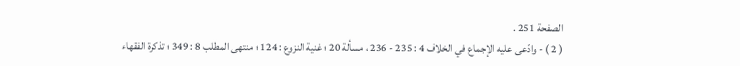الصفحة 251 .
( 2 ) - وادّعى عليه الإجماع في الخلاف 4 : 235 - 236 ، مسألة 20 ؛ غنية النزوع : 124 ؛ منتهى المطلب 8 : 349 ؛ تذكرة الفقهاء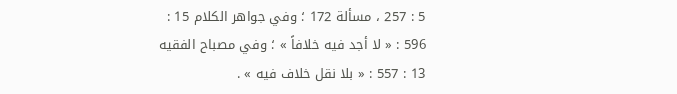5 : 257 ، مسألة 172 ؛ وفي جواهر الكلام 15 : 596 : « لا أجد فيه خلافاً » ؛ وفي مصباح الفقيه 13 : 557 : « بلا نقل خلاف فيه » .